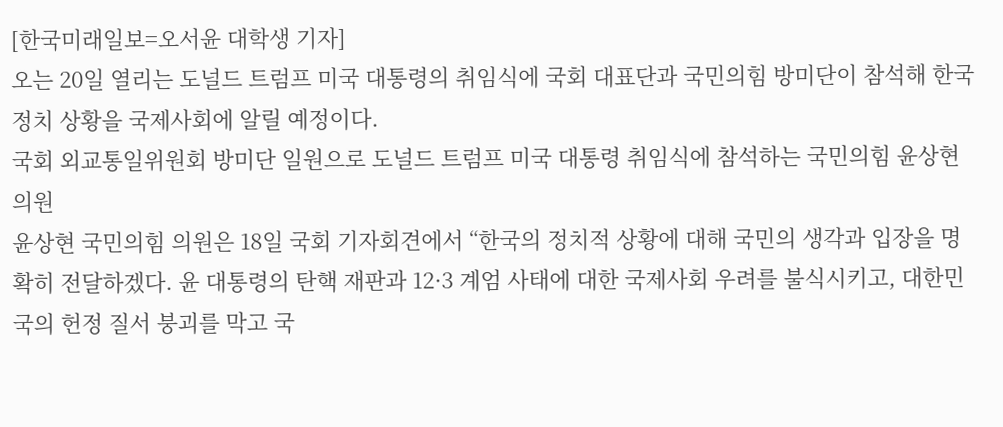[한국미래일보=오서윤 대학생 기자]
오는 20일 열리는 도널드 트럼프 미국 대통령의 취임식에 국회 대표단과 국민의힘 방미단이 참석해 한국 정치 상황을 국제사회에 알릴 예정이다.
국회 외교통일위원회 방미단 일원으로 도널드 트럼프 미국 대통령 취임식에 참석하는 국민의힘 윤상현 의원
윤상현 국민의힘 의원은 18일 국회 기자회견에서 “한국의 정치적 상황에 대해 국민의 생각과 입장을 명확히 전달하겠다. 윤 대통령의 탄핵 재판과 12·3 계엄 사태에 대한 국제사회 우려를 불식시키고, 대한민국의 헌정 질서 붕괴를 막고 국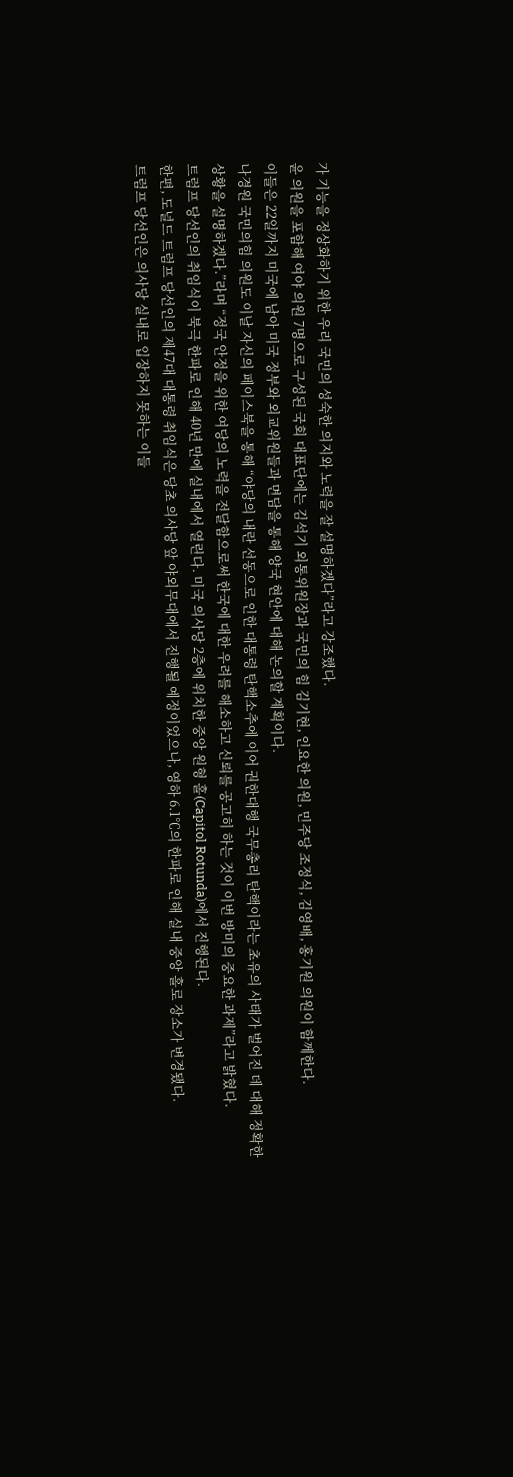가 기능을 정상화하기 위한 우리 국민의 성숙한 의지와 노력을 잘 설명하겠다”라고 강조했다.
윤 의원을 포함해 여야 의원 7명으로 구성된 국회 대표단에는 김석기 외통위원장과 국민의 힘 김기현, 인요한 의원, 민주당 조정식, 김영배, 홍기원 의원이 함께한다.
이들은 22일까지 미국에 남아 미국 정부와 외교위원들과 면담을 통해 양국 현안에 대해 논의할 계획이다.
나경원 국민의힘 의원도 이날 자신의 페이스북을 통해 “야당의 내란 선동으로 인한 대통령 탄핵소추에 이어 권한대행 국무총리 탄핵이라는 초유의 사태가 벌어진 데 대해 정확한 상황을 설명하겠다.”라며 “정국 안정을 위한 여당의 노력을 전달함으로써 한국에 대한 우려를 해소하고 신뢰를 공고히 하는 것이 이번 방미의 중요한 과제”라고 밝혔다.
트럼프 당선인의 취임식이 북극 한파로 인해 40년 만에 실내에서 열린다. 미국 의사당 2층에 위치한 중앙 원형 홀(Capitol Rotunda)에서 진행된다.
한편, 도널드 트럼프 당선인의 제47대 대통령 취임식은 당초 의사당 앞 야외무대에서 진행될 예정이었으나, 영하 6.1℃의 한파로 인해 실내 중앙 홀로 장소가 변경됐다.
트럼프 당선인은 의사당 실내로 입장하지 못하는 이들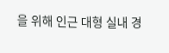을 위해 인근 대형 실내 경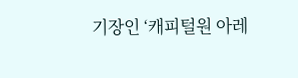기장인 ‘캐피털원 아레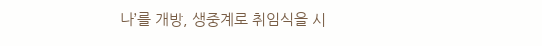나’를 개방, 생중계로 취임식을 시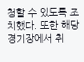청할 수 있도록 조치했다. 또한 해당 경기장에서 취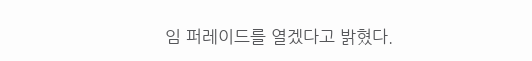임 퍼레이드를 열겠다고 밝혔다.